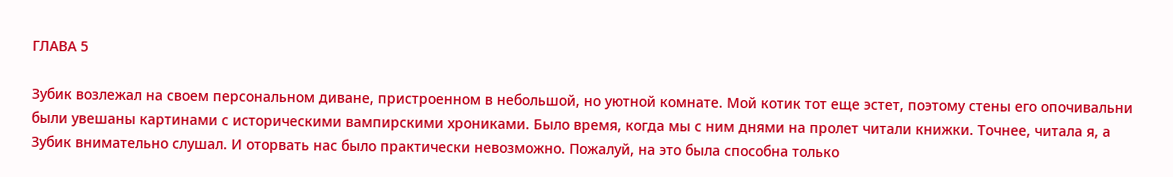ГЛАВА 5

Зубик возлежал на своем персональном диване, пристроенном в небольшой, но уютной комнате. Мой котик тот еще эстет, поэтому стены его опочивальни были увешаны картинами с историческими вампирскими хрониками. Было время, когда мы с ним днями на пролет читали книжки. Точнее, читала я, а Зубик внимательно слушал. И оторвать нас было практически невозможно. Пожалуй, на это была способна только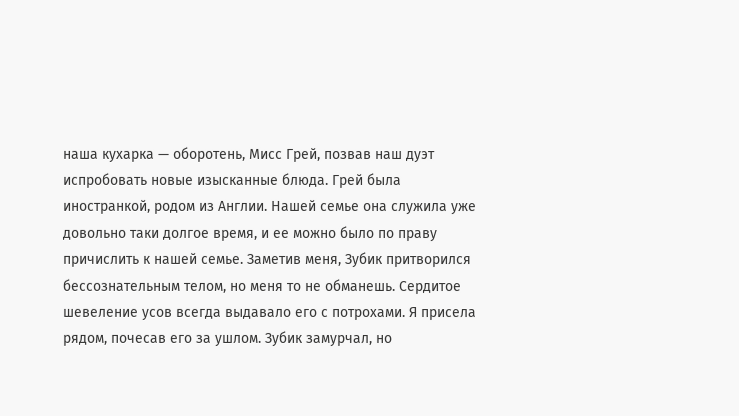наша кухарка — оборотень, Мисс Грей, позвав наш дуэт испробовать новые изысканные блюда. Грей была иностранкой, родом из Англии. Нашей семье она служила уже довольно таки долгое время, и ее можно было по праву причислить к нашей семье. Заметив меня, Зубик притворился бессознательным телом, но меня то не обманешь. Сердитое шевеление усов всегда выдавало его с потрохами. Я присела рядом, почесав его за ушлом. Зубик замурчал, но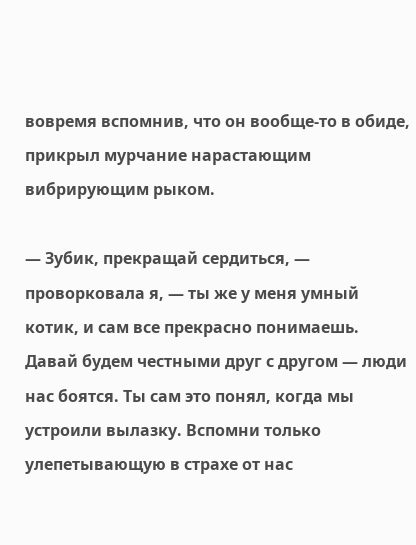вовремя вспомнив, что он вообще-то в обиде, прикрыл мурчание нарастающим вибрирующим рыком.

— Зубик, прекращай сердиться, — проворковала я, — ты же у меня умный котик, и сам все прекрасно понимаешь. Давай будем честными друг с другом — люди нас боятся. Ты сам это понял, когда мы устроили вылазку. Вспомни только улепетывающую в страхе от нас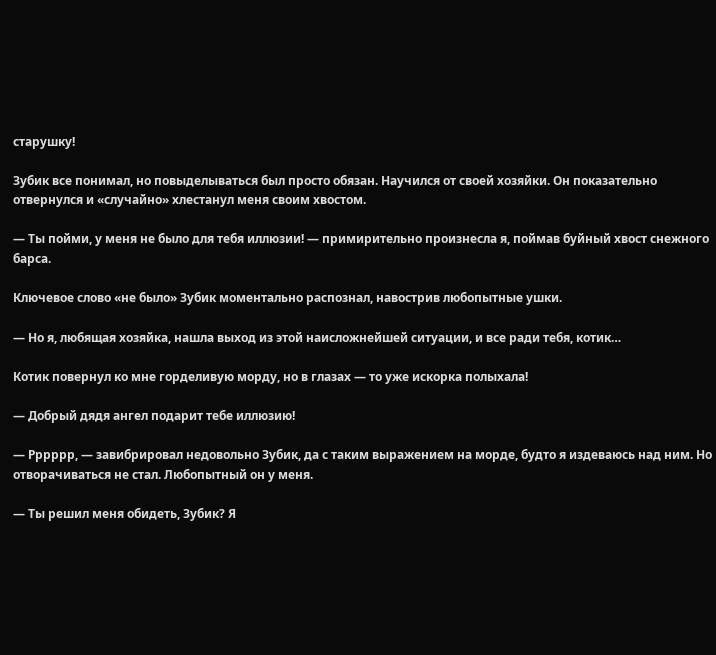старушку!

Зубик все понимал, но повыделываться был просто обязан. Научился от своей хозяйки. Он показательно отвернулся и «случайно» хлестанул меня своим хвостом.

— Ты пойми, у меня не было для тебя иллюзии! — примирительно произнесла я, поймав буйный хвост снежного барса.

Ключевое слово «не было» Зубик моментально распознал, навострив любопытные ушки.

— Но я, любящая хозяйка, нашла выход из этой наисложнейшей ситуации, и все ради тебя, котик…

Котик повернул ко мне горделивую морду, но в глазах — то уже искорка полыхала!

— Добрый дядя ангел подарит тебе иллюзию!

— Рррррр, — завибрировал недовольно Зубик, да с таким выражением на морде, будто я издеваюсь над ним. Но отворачиваться не стал. Любопытный он у меня.

— Ты решил меня обидеть, Зубик? Я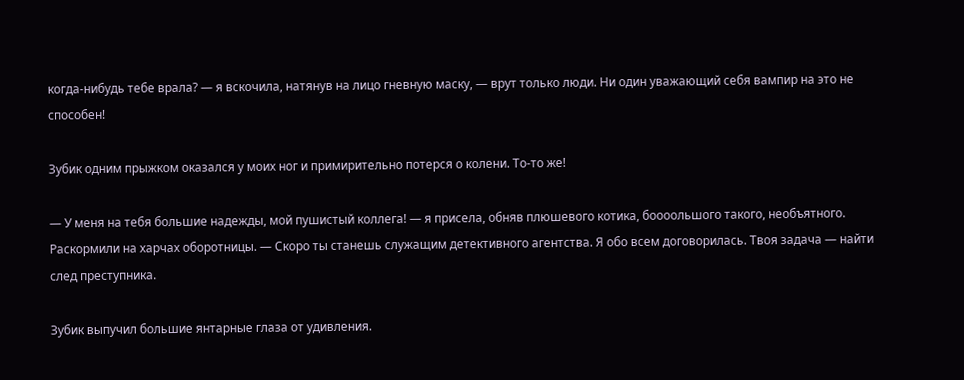когда-нибудь тебе врала? — я вскочила, натянув на лицо гневную маску, — врут только люди. Ни один уважающий себя вампир на это не способен!

Зубик одним прыжком оказался у моих ног и примирительно потерся о колени. То-то же!

— У меня на тебя большие надежды, мой пушистый коллега! — я присела, обняв плюшевого котика, боооольшого такого, необъятного. Раскормили на харчах оборотницы. — Скоро ты станешь служащим детективного агентства. Я обо всем договорилась. Твоя задача — найти след преступника.

Зубик выпучил большие янтарные глаза от удивления.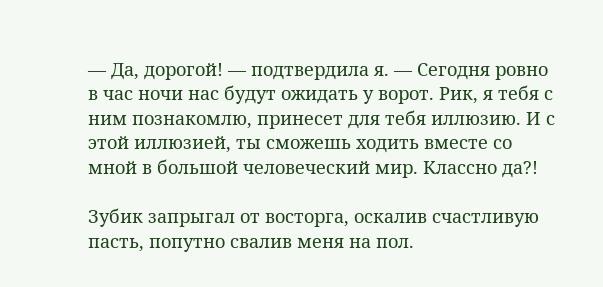— Да, дорогой! — подтвердила я. — Сегодня ровно в час ночи нас будут ожидать у ворот. Рик, я тебя с ним познакомлю, принесет для тебя иллюзию. И с этой иллюзией, ты сможешь ходить вместе со мной в большой человеческий мир. Классно да?!

Зубик запрыгал от восторга, оскалив счастливую пасть, попутно свалив меня на пол.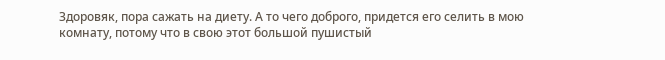Здоровяк, пора сажать на диету. А то чего доброго, придется его селить в мою комнату, потому что в свою этот большой пушистый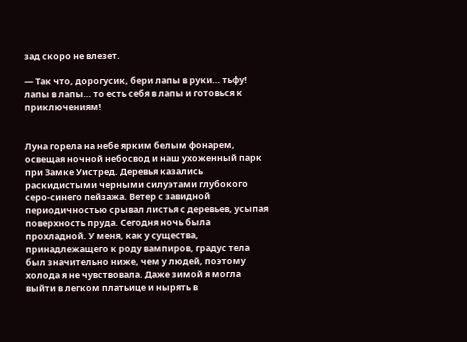зад скоро не влезет.

— Так что, дорогусик, бери лапы в руки… тьфу! лапы в лапы… то есть себя в лапы и готовься к приключениям!


Луна горела на небе ярким белым фонарем, освещая ночной небосвод и наш ухоженный парк при Замке Уистред. Деревья казались раскидистыми черными силуэтами глубокого серо-синего пейзажа. Ветер с завидной периодичностью срывал листья с деревьев, усыпая поверхность пруда. Сегодня ночь была прохладной. У меня, как у существа, принадлежащего к роду вампиров, градус тела был значительно ниже, чем у людей, поэтому холода я не чувствовала. Даже зимой я могла выйти в легком платьице и нырять в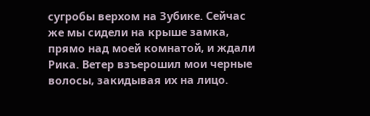сугробы верхом на Зубике. Сейчас же мы сидели на крыше замка, прямо над моей комнатой, и ждали Рика. Ветер взъерошил мои черные волосы, закидывая их на лицо.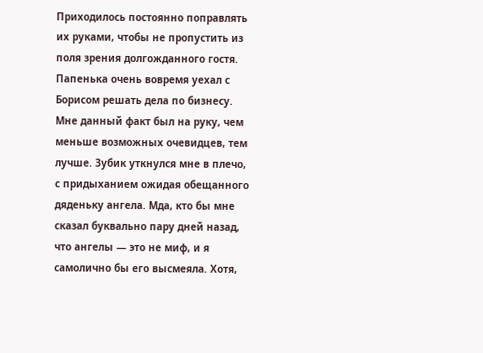Приходилось постоянно поправлять их руками, чтобы не пропустить из поля зрения долгожданного гостя. Папенька очень вовремя уехал с Борисом решать дела по бизнесу. Мне данный факт был на руку, чем меньше возможных очевидцев, тем лучше. Зубик уткнулся мне в плечо, с придыханием ожидая обещанного дяденьку ангела. Мда, кто бы мне сказал буквально пару дней назад, что ангелы — это не миф, и я самолично бы его высмеяла. Хотя,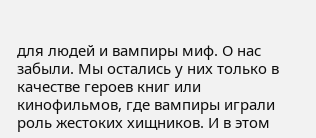для людей и вампиры миф. О нас забыли. Мы остались у них только в качестве героев книг или кинофильмов, где вампиры играли роль жестоких хищников. И в этом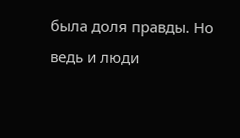была доля правды. Но ведь и люди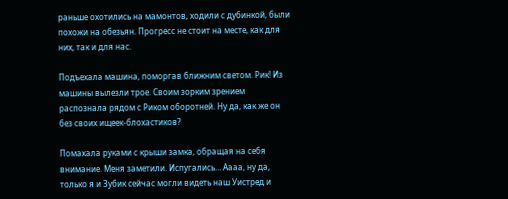раньше охотились на мамонтов, ходили с дубинкой, были похожи на обезьян. Прогресс не стоит на месте, как для них, так и для нас.

Подъехала машина, поморгав ближним светом. Рик! Из машины вылезли трое. Своим зорким зрением распознала рядом с Риком оборотней. Ну да, как же он без своих ищеек-блохастиков?

Помахала руками с крыши замка, обращая на себя внимание. Меня заметили. Испугались… Аааа, ну да, только я и Зубик сейчас могли видеть наш Уистред и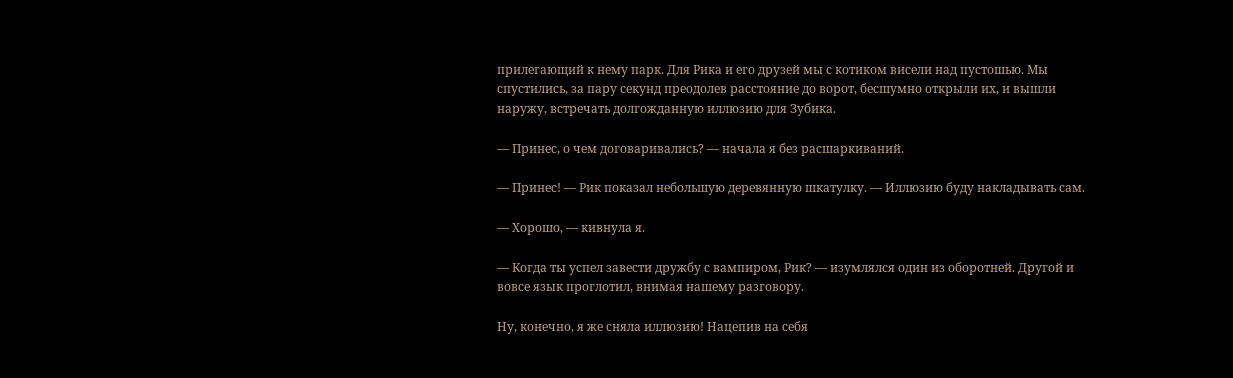прилегающий к нему парк. Для Рика и его друзей мы с котиком висели над пустошью. Мы спустились, за пару секунд преодолев расстояние до ворот, бесшумно открыли их, и вышли наружу, встречать долгожданную иллюзию для Зубика.

— Принес, о чем договаривались? — начала я без расшаркиваний.

— Принес! — Рик показал небольшую деревянную шкатулку. — Иллюзию буду накладывать сам.

— Хорошо, — кивнула я.

— Когда ты успел завести дружбу с вампиром, Рик? — изумлялся один из оборотней. Другой и вовсе язык проглотил, внимая нашему разговору.

Ну, конечно, я же сняла иллюзию! Нацепив на себя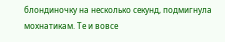блондиночку на несколько секунд, подмигнула мохнатикам. Те и вовсе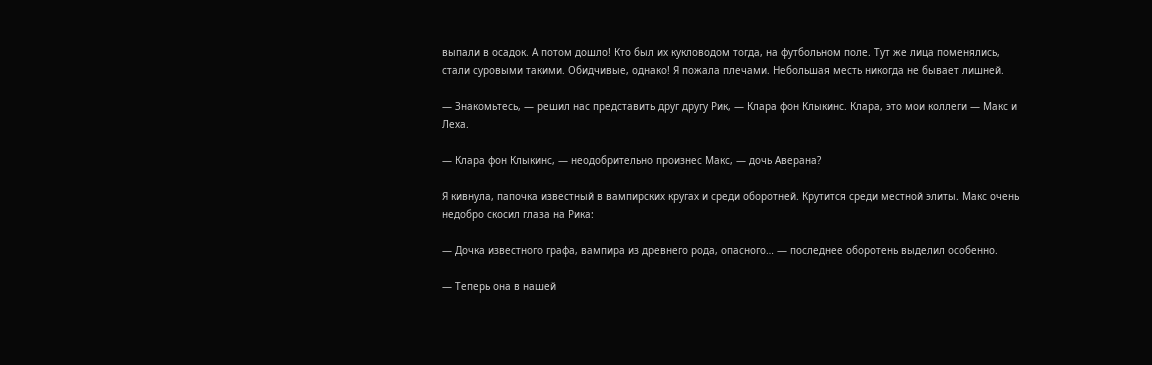выпали в осадок. А потом дошло! Кто был их кукловодом тогда, на футбольном поле. Тут же лица поменялись, стали суровыми такими. Обидчивые, однако! Я пожала плечами. Небольшая месть никогда не бывает лишней.

— Знакомьтесь, — решил нас представить друг другу Рик, — Клара фон Клыкинс. Клара, это мои коллеги — Макс и Леха.

— Клара фон Клыкинс, — неодобрительно произнес Макс, — дочь Аверана?

Я кивнула, папочка известный в вампирских кругах и среди оборотней. Крутится среди местной элиты. Макс очень недобро скосил глаза на Рика:

— Дочка известного графа, вампира из древнего рода, опасного… — последнее оборотень выделил особенно.

— Теперь она в нашей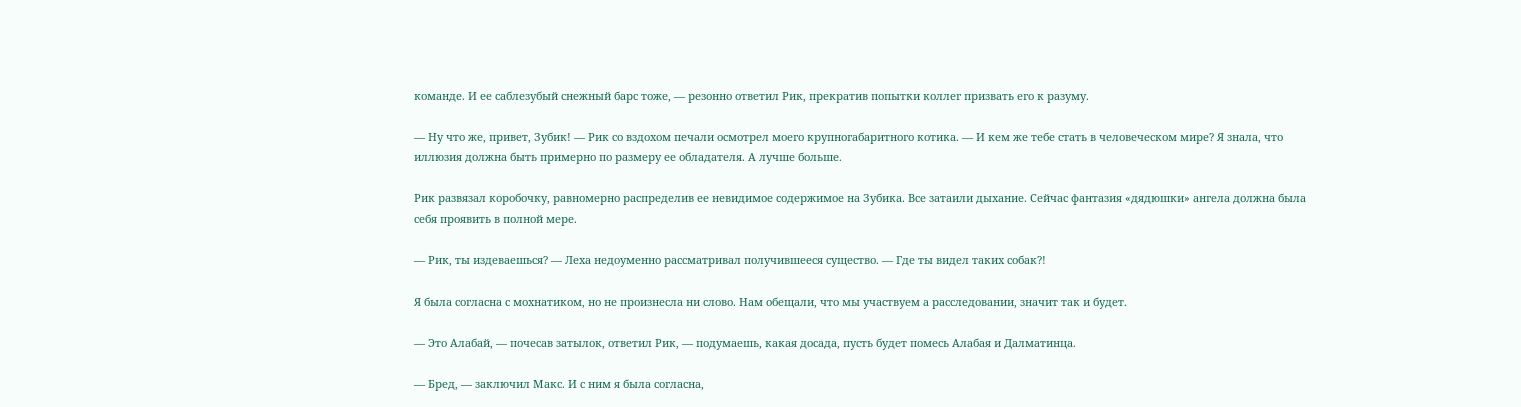команде. И ее саблезубый снежный барс тоже, — резонно ответил Рик, прекратив попытки коллег призвать его к разуму.

— Ну что же, привет, Зубик! — Рик со вздохом печали осмотрел моего крупногабаритного котика. — И кем же тебе стать в человеческом мире? Я знала, что иллюзия должна быть примерно по размеру ее обладателя. А лучше больше.

Рик развязал коробочку, равномерно распределив ее невидимое содержимое на Зубика. Все затаили дыхание. Сейчас фантазия «дядюшки» ангела должна была себя проявить в полной мере.

— Рик, ты издеваешься? — Леха недоуменно рассматривал получившееся существо. — Где ты видел таких собак?!

Я была согласна с мохнатиком, но не произнесла ни слово. Нам обещали, что мы участвуем а расследовании, значит так и будет.

— Это Алабай, — почесав затылок, ответил Рик, — подумаешь, какая досада, пусть будет помесь Алабая и Далматинца.

— Бред, — заключил Макс. И с ним я была согласна,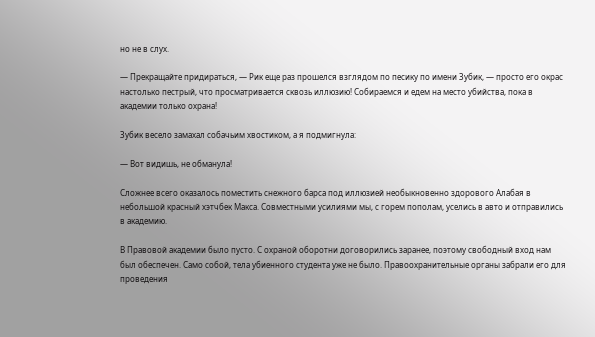но не в слух.

— Прекращайте придираться, — Рик еще раз прошелся взглядом по песику по имени Зубик, — просто его окрас настолько пестрый, что просматривается сквозь иллюзию! Собираемся и едем на место убийства, пока в академии только охрана!

Зубик весело замахал собачьим хвостиком, а я подмигнула:

— Вот видишь, не обманула!

Сложнее всего оказалось поместить снежного барса под иллюзией необыкновенно здорового Алабая в небольшой красный хэтчбек Макса. Совместными усилиями мы, с горем пополам, уселись в авто и отправились в академию.

В Правовой академии было пусто. С охраной оборотни договорились заранее, поэтому свободный вход нам был обеспечен. Само собой, тела убиенного студента уже не было. Правоохранительные органы забрали его для проведения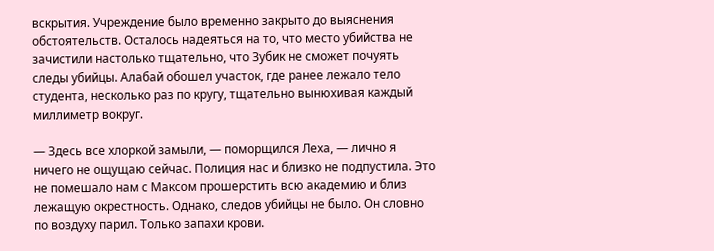вскрытия. Учреждение было временно закрыто до выяснения обстоятельств. Осталось надеяться на то, что место убийства не зачистили настолько тщательно, что Зубик не сможет почуять следы убийцы. Алабай обошел участок, где ранее лежало тело студента, несколько раз по кругу, тщательно вынюхивая каждый миллиметр вокруг.

— Здесь все хлоркой замыли, — поморщился Леха, — лично я ничего не ощущаю сейчас. Полиция нас и близко не подпустила. Это не помешало нам с Максом прошерстить всю академию и близ лежащую окрестность. Однако, следов убийцы не было. Он словно по воздуху парил. Только запахи крови.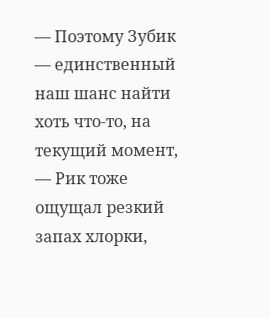— Поэтому Зубик — единственный наш шанс найти хоть что-то, на текущий момент, — Рик тоже ощущал резкий запах хлорки,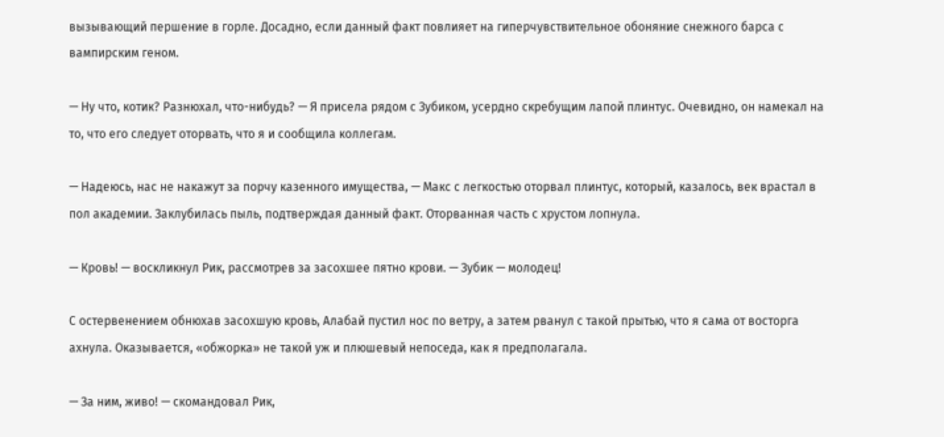вызывающий першение в горле. Досадно, если данный факт повлияет на гиперчувствительное обоняние снежного барса с вампирским геном.

— Ну что, котик? Разнюхал, что-нибудь? — Я присела рядом с Зубиком, усердно скребущим лапой плинтус. Очевидно, он намекал на то, что его следует оторвать, что я и сообщила коллегам.

— Надеюсь, нас не накажут за порчу казенного имущества, — Макс с легкостью оторвал плинтус, который, казалось, век врастал в пол академии. Заклубилась пыль, подтверждая данный факт. Оторванная часть с хрустом лопнула.

— Кровь! — воскликнул Рик, рассмотрев за засохшее пятно крови. — Зубик — молодец!

С остервенением обнюхав засохшую кровь, Алабай пустил нос по ветру, а затем рванул с такой прытью, что я сама от восторга ахнула. Оказывается, «обжорка» не такой уж и плюшевый непоседа, как я предполагала.

— За ним, живо! — скомандовал Рик,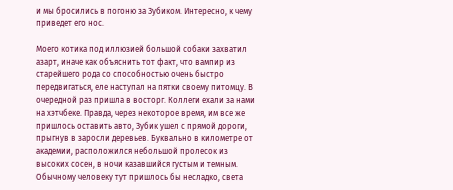и мы бросились в погоню за Зубиком. Интересно, к чему приведет его нос.

Моего котика под иллюзией большой собаки захватил азарт, иначе как объяснить тот факт, что вампир из старейшего рода со способностью очень быстро передвигаться, еле наступал на пятки своему питомцу. В очередной раз пришла в восторг. Коллеги ехали за нами на хэтчбеке. Правда, через некоторое время, им все же пришлось оставить авто, Зубик ушел с прямой дороги, прыгнув в заросли деревьев. Буквально в километре от академии, расположился небольшой пролесок из высоких сосен, в ночи казавшийся густым и темным. Обычному человеку тут пришлось бы несладко, света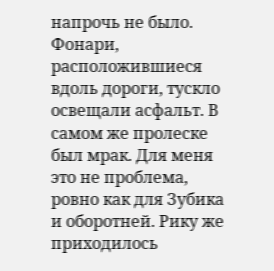напрочь не было. Фонари, расположившиеся вдоль дороги, тускло освещали асфальт. В самом же пролеске был мрак. Для меня это не проблема, ровно как для Зубика и оборотней. Рику же приходилось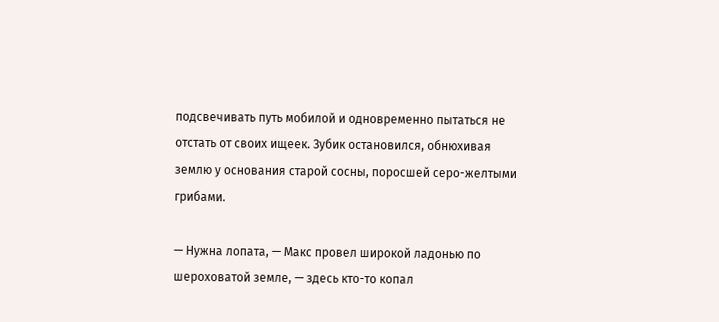подсвечивать путь мобилой и одновременно пытаться не отстать от своих ищеек. Зубик остановился, обнюхивая землю у основания старой сосны, поросшей серо-желтыми грибами.

— Нужна лопата, — Макс провел широкой ладонью по шероховатой земле, — здесь кто-то копал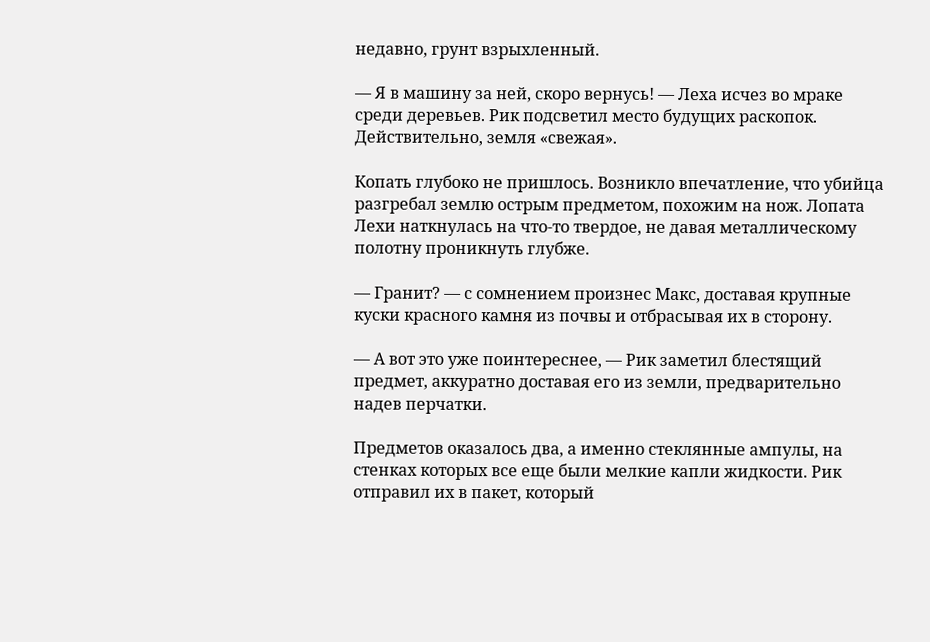недавно, грунт взрыхленный.

— Я в машину за ней, скоро вернусь! — Леха исчез во мраке среди деревьев. Рик подсветил место будущих раскопок. Действительно, земля «свежая».

Копать глубоко не пришлось. Возникло впечатление, что убийца разгребал землю острым предметом, похожим на нож. Лопата Лехи наткнулась на что-то твердое, не давая металлическому полотну проникнуть глубже.

— Гранит? — с сомнением произнес Макс, доставая крупные куски красного камня из почвы и отбрасывая их в сторону.

— А вот это уже поинтереснее, — Рик заметил блестящий предмет, аккуратно доставая его из земли, предварительно надев перчатки.

Предметов оказалось два, а именно стеклянные ампулы, на стенках которых все еще были мелкие капли жидкости. Рик отправил их в пакет, который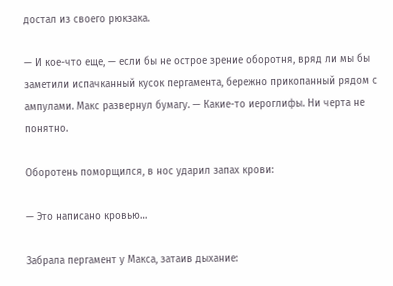достал из своего рюкзака.

— И кое-что еще, — если бы не острое зрение оборотня, вряд ли мы бы заметили испачканный кусок пергамента, бережно прикопанный рядом с ампулами. Макс развернул бумагу. — Какие-то иероглифы. Ни черта не понятно.

Оборотень поморщился, в нос ударил запах крови:

— Это написано кровью…

Забрала пергамент у Макса, затаив дыхание: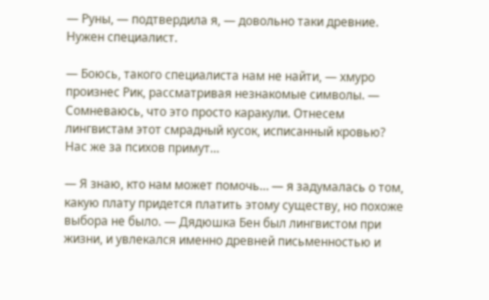— Руны, — подтвердила я, — довольно таки древние. Нужен специалист.

— Боюсь, такого специалиста нам не найти, — хмуро произнес Рик, рассматривая незнакомые символы. — Сомневаюсь, что это просто каракули. Отнесем лингвистам этот смрадный кусок, исписанный кровью? Нас же за психов примут…

— Я знаю, кто нам может помочь… — я задумалась о том, какую плату придется платить этому существу, но похоже выбора не было. — Дядюшка Бен был лингвистом при жизни, и увлекался именно древней письменностью и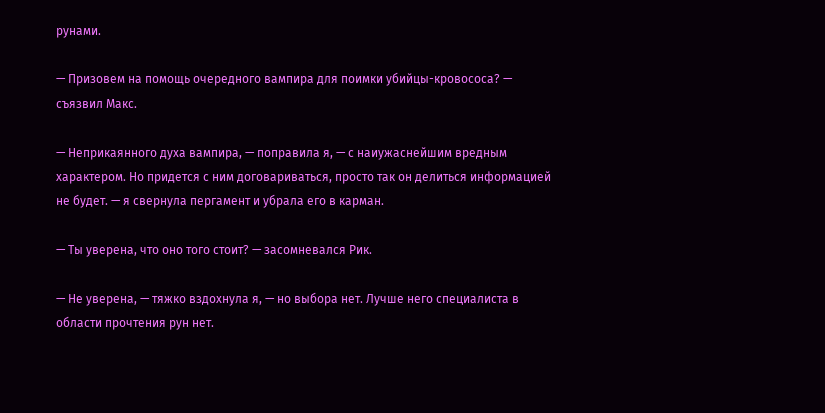рунами.

— Призовем на помощь очередного вампира для поимки убийцы-кровососа? — съязвил Макс.

— Неприкаянного духа вампира, — поправила я, — с наиужаснейшим вредным характером. Но придется с ним договариваться, просто так он делиться информацией не будет. — я свернула пергамент и убрала его в карман.

— Ты уверена, что оно того стоит? — засомневался Рик.

— Не уверена, — тяжко вздохнула я, — но выбора нет. Лучше него специалиста в области прочтения рун нет.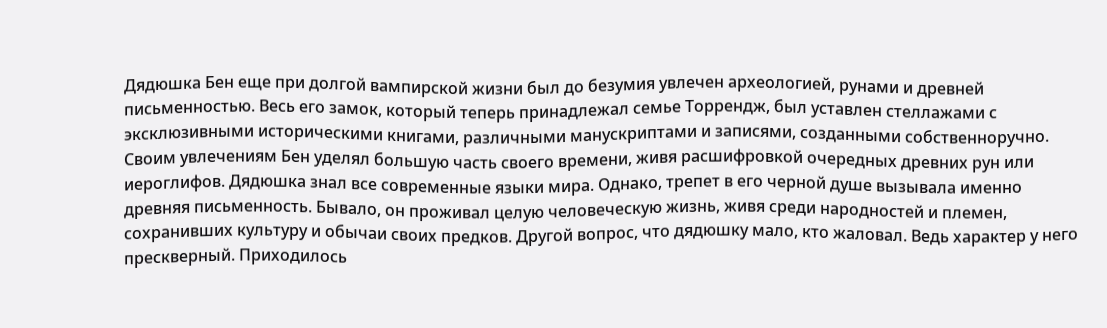Дядюшка Бен еще при долгой вампирской жизни был до безумия увлечен археологией, рунами и древней письменностью. Весь его замок, который теперь принадлежал семье Торрендж, был уставлен стеллажами с эксклюзивными историческими книгами, различными манускриптами и записями, созданными собственноручно. Своим увлечениям Бен уделял большую часть своего времени, живя расшифровкой очередных древних рун или иероглифов. Дядюшка знал все современные языки мира. Однако, трепет в его черной душе вызывала именно древняя письменность. Бывало, он проживал целую человеческую жизнь, живя среди народностей и племен, сохранивших культуру и обычаи своих предков. Другой вопрос, что дядюшку мало, кто жаловал. Ведь характер у него прескверный. Приходилось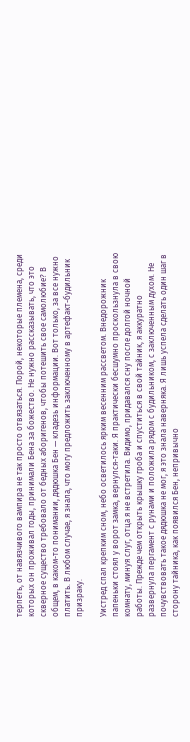терпеть, от навязчивого вампира не так просто отвязаться. Порой, некоторые племена, среди которых он проживал годы, принимали Бена за божество. Не нужно рассказывать, что это скверное существо требовало от бедных аборигенов, чтобы потешить свое самолюбие? В общем, в каком-то понимании, дядюшка Бен — кладезь информации. Вот только, за все нужно платить. В любом случае, я знала, что могу предложить заключенному в артефакт-будильник призраку.

Уистред спал крепким сном, небо осветилось ярким весенним рассветом. Внедорожник папеньки стоял у ворот замка, вернулся-таки. Я практически бесшумно проскользнула в свою комнату, минуя слуг, отца я не встретила. Видимо, придавался сну после долгой ночной работы. Прежде чем открыть крышку гроба и спуститься в свой тайник, я аккуратно развернула пергамент с рунами и положила рядом с будильником, с заключенным духом. Не почувствовать такое дядюшка не мог, я это знала наверняка. Я лишь успела сделать один шаг в сторону тайника, как появился Бен, непривычно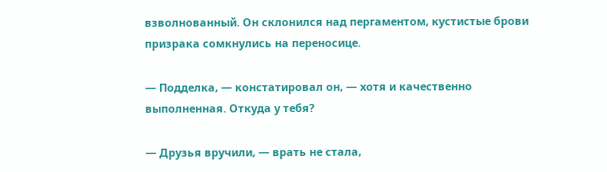взволнованный. Он склонился над пергаментом, кустистые брови призрака сомкнулись на переносице.

— Подделка, — констатировал он, — хотя и качественно выполненная. Откуда у тебя?

— Друзья вручили, — врать не стала,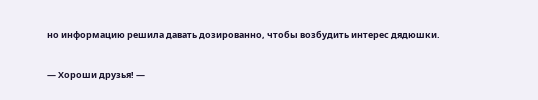но информацию решила давать дозированно, чтобы возбудить интерес дядюшки.

— Хороши друзья! —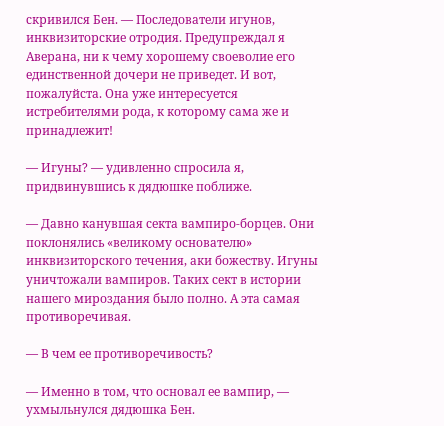скривился Бен. — Последователи игунов, инквизиторские отродия. Предупреждал я Аверана, ни к чему хорошему своеволие его единственной дочери не приведет. И вот, пожалуйста. Она уже интересуется истребителями рода, к которому сама же и принадлежит!

— Игуны? — удивленно спросила я, придвинувшись к дядюшке поближе.

— Давно канувшая секта вампиро-борцев. Они поклонялись «великому основателю» инквизиторского течения, аки божеству. Игуны уничтожали вампиров. Таких сект в истории нашего мироздания было полно. А эта самая противоречивая.

— В чем ее противоречивость?

— Именно в том, что основал ее вампир, — ухмыльнулся дядюшка Бен.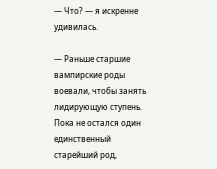— Что? — я искренне удивилась.

— Раньше старшие вампирские роды воевали, чтобы занять лидирующую ступень. Пока не остался один единственный старейший род,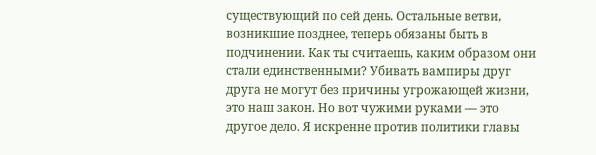существующий по сей день. Остальные ветви, возникшие позднее, теперь обязаны быть в подчинении. Как ты считаешь, каким образом они стали единственными? Убивать вампиры друг друга не могут без причины угрожающей жизни, это наш закон. Но вот чужими руками — это другое дело. Я искренне против политики главы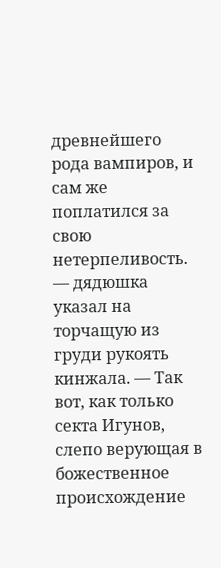древнейшего рода вампиров, и сам же поплатился за свою нетерпеливость. — дядюшка указал на торчащую из груди рукоять кинжала. — Так вот, как только секта Игунов, слепо верующая в божественное происхождение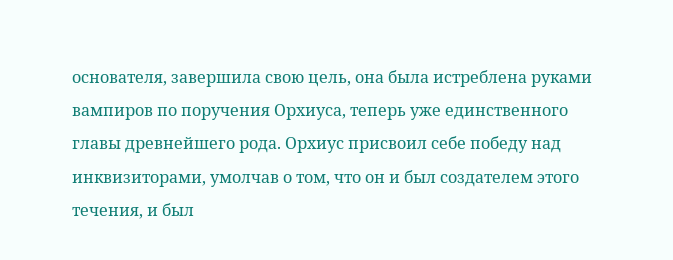основателя, завершила свою цель, она была истреблена руками вампиров по поручения Орхиуса, теперь уже единственного главы древнейшего рода. Орхиус присвоил себе победу над инквизиторами, умолчав о том, что он и был создателем этого течения, и был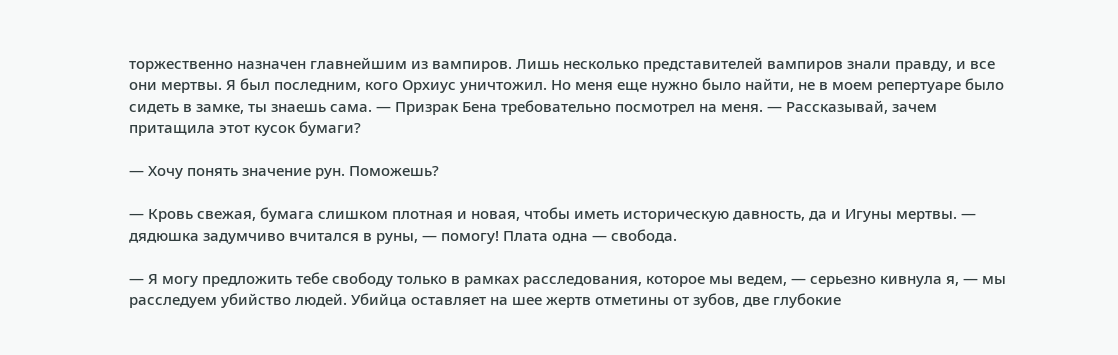торжественно назначен главнейшим из вампиров. Лишь несколько представителей вампиров знали правду, и все они мертвы. Я был последним, кого Орхиус уничтожил. Но меня еще нужно было найти, не в моем репертуаре было сидеть в замке, ты знаешь сама. — Призрак Бена требовательно посмотрел на меня. — Рассказывай, зачем притащила этот кусок бумаги?

— Хочу понять значение рун. Поможешь?

— Кровь свежая, бумага слишком плотная и новая, чтобы иметь историческую давность, да и Игуны мертвы. — дядюшка задумчиво вчитался в руны, — помогу! Плата одна — свобода.

— Я могу предложить тебе свободу только в рамках расследования, которое мы ведем, — серьезно кивнула я, — мы расследуем убийство людей. Убийца оставляет на шее жертв отметины от зубов, две глубокие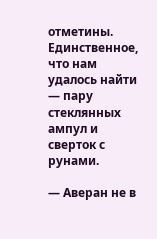отметины. Единственное, что нам удалось найти — пару стеклянных ампул и сверток с рунами.

— Аверан не в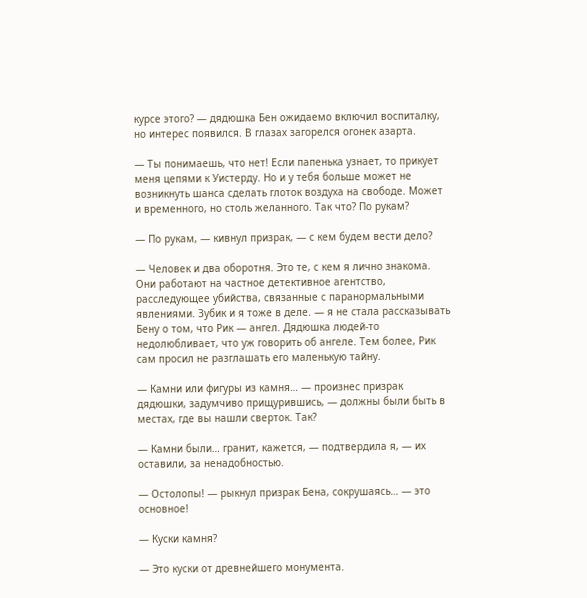курсе этого? — дядюшка Бен ожидаемо включил воспиталку, но интерес появился. В глазах загорелся огонек азарта.

— Ты понимаешь, что нет! Если папенька узнает, то прикует меня цепями к Уистерду. Но и у тебя больше может не возникнуть шанса сделать глоток воздуха на свободе. Может и временного, но столь желанного. Так что? По рукам?

— По рукам, — кивнул призрак, — с кем будем вести дело?

— Человек и два оборотня. Это те, с кем я лично знакома. Они работают на частное детективное агентство, расследующее убийства, связанные с паранормальными явлениями. Зубик и я тоже в деле. — я не стала рассказывать Бену о том, что Рик — ангел. Дядюшка людей-то недолюбливает, что уж говорить об ангеле. Тем более, Рик сам просил не разглашать его маленькую тайну.

— Камни или фигуры из камня… — произнес призрак дядюшки, задумчиво прищурившись, — должны были быть в местах, где вы нашли сверток. Так?

— Камни были… гранит, кажется, — подтвердила я, — их оставили, за ненадобностью.

— Остолопы! — рыкнул призрак Бена, сокрушаясь… — это основное!

— Куски камня?

— Это куски от древнейшего монумента.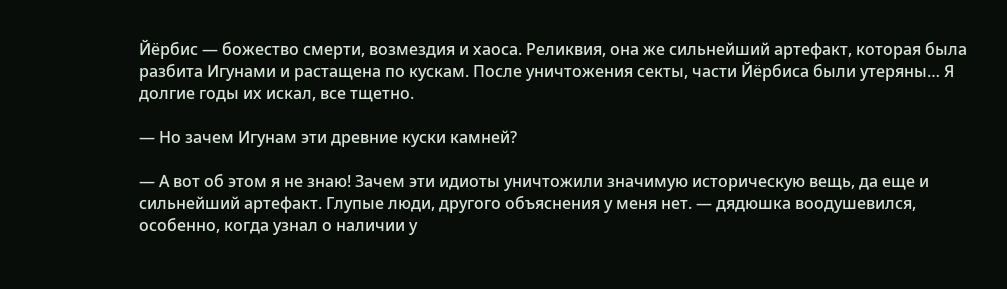Йёрбис — божество смерти, возмездия и хаоса. Реликвия, она же сильнейший артефакт, которая была разбита Игунами и растащена по кускам. После уничтожения секты, части Йёрбиса были утеряны… Я долгие годы их искал, все тщетно.

— Но зачем Игунам эти древние куски камней?

— А вот об этом я не знаю! Зачем эти идиоты уничтожили значимую историческую вещь, да еще и сильнейший артефакт. Глупые люди, другого объяснения у меня нет. — дядюшка воодушевился, особенно, когда узнал о наличии у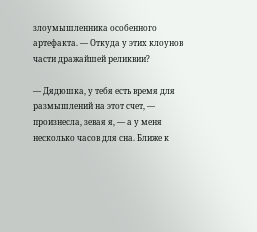злоумышленника особенного артефакта. — Откуда у этих клоунов части дражайшей реликвии?

— Дядюшка, у тебя есть время для размышлений на этот счет, — произнесла, зевая я, — а у меня несколько часов для сна. Ближе к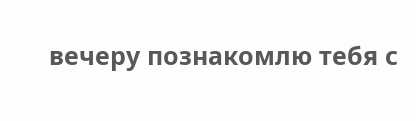вечеру познакомлю тебя с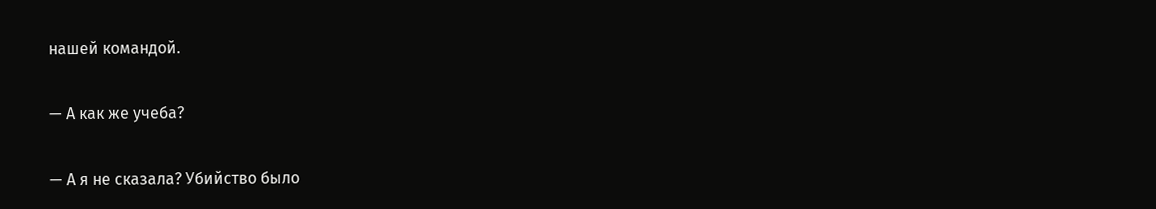нашей командой.

— А как же учеба?

— А я не сказала? Убийство было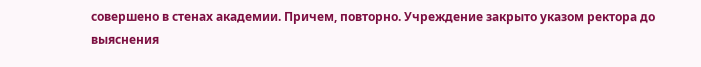совершено в стенах академии. Причем, повторно. Учреждение закрыто указом ректора до выяснения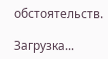обстоятельств.

Загрузка...